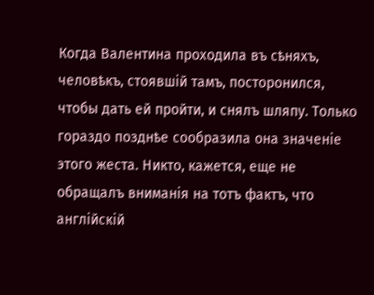Когда Валентина проходила въ сѣняхъ, человѣкъ, стоявшій тамъ, посторонился, чтобы дать ей пройти, и снялъ шляпу. Только гораздо позднѣе сообразила она значеніе этого жеста. Никто, кажется, еще не обращалъ вниманія на тотъ фактъ, что англійскій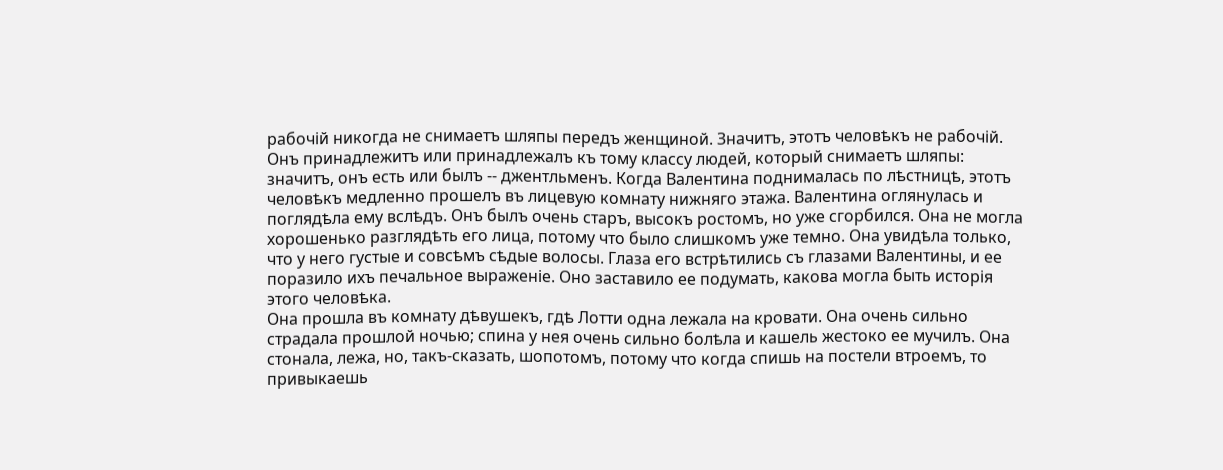рабочій никогда не снимаетъ шляпы передъ женщиной. Значитъ, этотъ человѣкъ не рабочій. Онъ принадлежитъ или принадлежалъ къ тому классу людей, который снимаетъ шляпы: значитъ, онъ есть или былъ -- джентльменъ. Когда Валентина поднималась по лѣстницѣ, этотъ человѣкъ медленно прошелъ въ лицевую комнату нижняго этажа. Валентина оглянулась и поглядѣла ему вслѣдъ. Онъ былъ очень старъ, высокъ ростомъ, но уже сгорбился. Она не могла хорошенько разглядѣть его лица, потому что было слишкомъ уже темно. Она увидѣла только, что у него густые и совсѣмъ сѣдые волосы. Глаза его встрѣтились съ глазами Валентины, и ее поразило ихъ печальное выраженіе. Оно заставило ее подумать, какова могла быть исторія этого человѣка.
Она прошла въ комнату дѣвушекъ, гдѣ Лотти одна лежала на кровати. Она очень сильно страдала прошлой ночью; спина у нея очень сильно болѣла и кашель жестоко ее мучилъ. Она стонала, лежа, но, такъ-сказать, шопотомъ, потому что когда спишь на постели втроемъ, то привыкаешь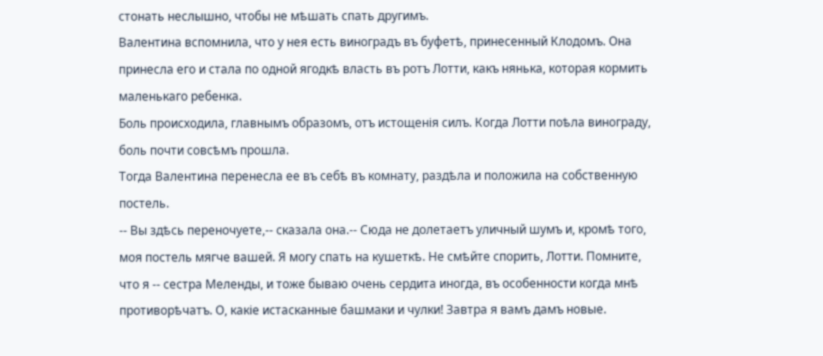стонать неслышно, чтобы не мѣшать спать другимъ.
Валентина вспомнила, что у нея есть виноградъ въ буфетѣ, принесенный Клодомъ. Она принесла его и стала по одной ягодкѣ власть въ ротъ Лотти, какъ нянька, которая кормить маленькаго ребенка.
Боль происходила, главнымъ образомъ, отъ истощенія силъ. Когда Лотти поѣла винограду, боль почти совсѣмъ прошла.
Тогда Валентина перенесла ее въ себѣ въ комнату, раздѣла и положила на собственную постель.
-- Вы здѣсь переночуете,-- сказала она.-- Сюда не долетаетъ уличный шумъ и, кромѣ того, моя постель мягче вашей. Я могу спать на кушеткѣ. Не смѣйте спорить, Лотти. Помните, что я -- сестра Меленды, и тоже бываю очень сердита иногда, въ особенности когда мнѣ противорѣчатъ. О, какіе истасканные башмаки и чулки! Завтра я вамъ дамъ новые.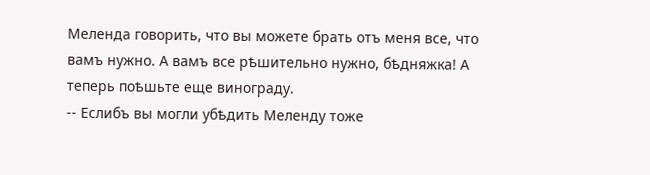Меленда говорить, что вы можете брать отъ меня все, что вамъ нужно. А вамъ все рѣшительно нужно, бѣдняжка! А теперь поѣшьте еще винограду.
-- Еслибъ вы могли убѣдить Меленду тоже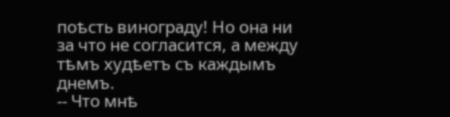поѣсть винограду! Но она ни за что не согласится, а между тѣмъ худѣетъ съ каждымъ днемъ.
-- Что мнѣ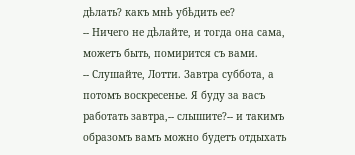дѣлать? какъ мнѣ убѣдить ее?
-- Ничего не дѣлайте, и тогда она сама, можетъ быть, помирится съ вами.
-- Слушайте, Лотти. Завтра суббота, а потомъ воскресенье. Я буду за васъ работать завтра,-- слышите?-- и такимъ образомъ вамъ можно будетъ отдыхать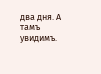два дня. А тамъ увидимъ.